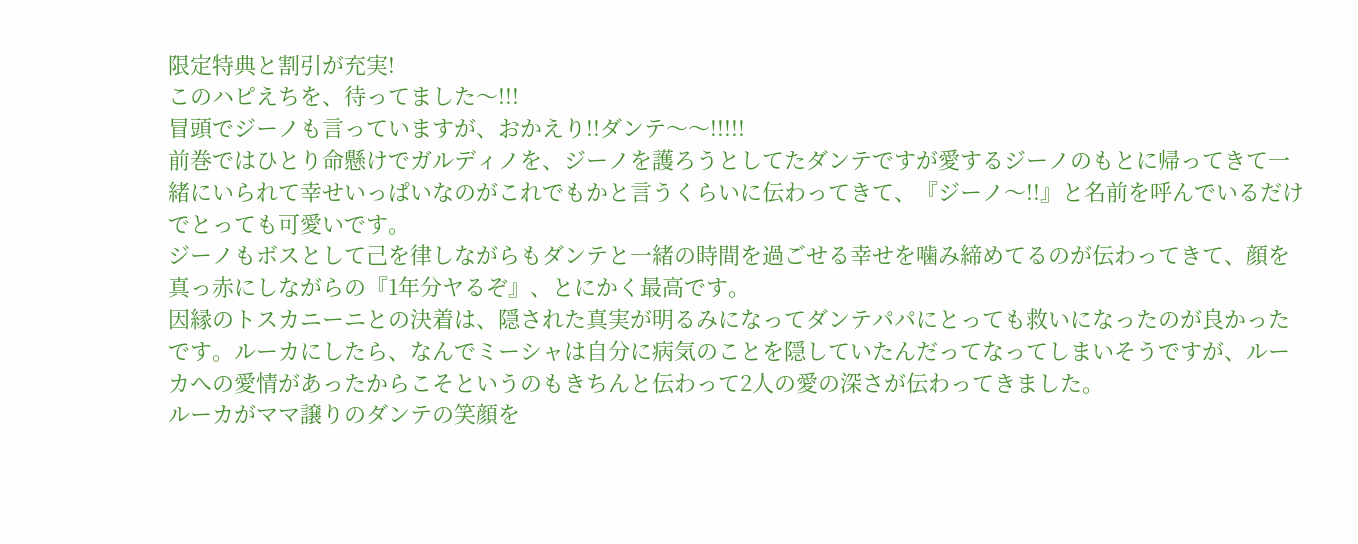限定特典と割引が充実!
このハピえちを、待ってました〜!!!
冒頭でジーノも言っていますが、おかえり!!ダンテ〜〜!!!!!
前巻ではひとり命懸けでガルディノを、ジーノを護ろうとしてたダンテですが愛するジーノのもとに帰ってきて一緒にいられて幸せいっぱいなのがこれでもかと言うくらいに伝わってきて、『ジーノ〜!!』と名前を呼んでいるだけでとっても可愛いです。
ジーノもボスとして己を律しながらもダンテと一緒の時間を過ごせる幸せを噛み締めてるのが伝わってきて、顔を真っ赤にしながらの『1年分ヤるぞ』、とにかく最高です。
因縁のトスカニーニとの決着は、隠された真実が明るみになってダンテパパにとっても救いになったのが良かったです。ルーカにしたら、なんでミーシャは自分に病気のことを隠していたんだってなってしまいそうですが、ルーカへの愛情があったからこそというのもきちんと伝わって2人の愛の深さが伝わってきました。
ルーカがママ譲りのダンテの笑顔を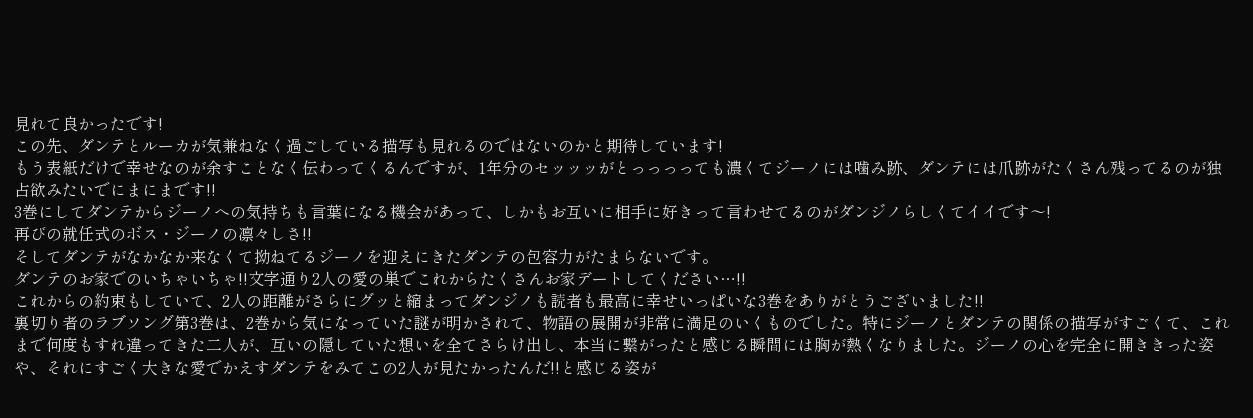見れて良かったです!
この先、ダンテとルーカが気兼ねなく過ごしている描写も見れるのではないのかと期待しています!
もう表紙だけで幸せなのが余すことなく伝わってくるんですが、1年分のセッッッがとっっっっても濃くてジーノには噛み跡、ダンテには爪跡がたくさん残ってるのが独占欲みたいでにまにまです!!
3巻にしてダンテからジーノへの気持ちも言葉になる機会があって、しかもお互いに相手に好きって言わせてるのがダンジノらしくてイイです〜!
再びの就任式のボス・ジーノの凛々しさ!!
そしてダンテがなかなか来なくて拗ねてるジーノを迎えにきたダンテの包容力がたまらないです。
ダンテのお家でのいちゃいちゃ!!文字通り2人の愛の巣でこれからたくさんお家デートしてください…!!
これからの約束もしていて、2人の距離がさらにグッと縮まってダンジノも読者も最高に幸せいっぱいな3巻をありがとうございました!!
裏切り者のラブソング第3巻は、2巻から気になっていた謎が明かされて、物語の展開が非常に満足のいくものでした。特にジーノとダンテの関係の描写がすごくて、これまで何度もすれ違ってきた二人が、互いの隠していた想いを全てさらけ出し、本当に繋がったと感じる瞬間には胸が熱くなりました。ジーノの心を完全に開ききった姿や、それにすごく大きな愛でかえすダンテをみてこの2人が見たかったんだ!!と感じる姿が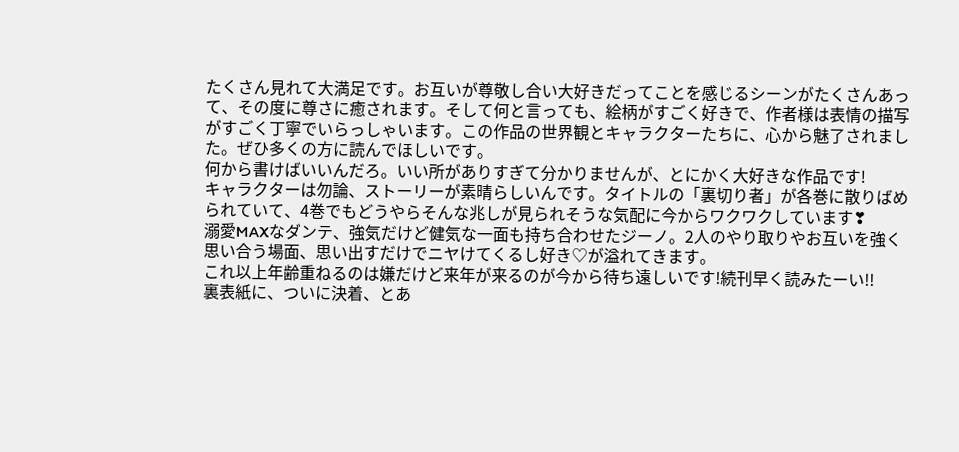たくさん見れて大満足です。お互いが尊敬し合い大好きだってことを感じるシーンがたくさんあって、その度に尊さに癒されます。そして何と言っても、絵柄がすごく好きで、作者様は表情の描写がすごく丁寧でいらっしゃいます。この作品の世界観とキャラクターたちに、心から魅了されました。ぜひ多くの方に読んでほしいです。
何から書けばいいんだろ。いい所がありすぎて分かりませんが、とにかく大好きな作品です!
キャラクターは勿論、ストーリーが素晴らしいんです。タイトルの「裏切り者」が各巻に散りばめられていて、4巻でもどうやらそんな兆しが見られそうな気配に今からワクワクしています❣
溺愛MAXなダンテ、強気だけど健気な一面も持ち合わせたジーノ。2人のやり取りやお互いを強く思い合う場面、思い出すだけでニヤけてくるし好き♡が溢れてきます。
これ以上年齢重ねるのは嫌だけど来年が来るのが今から待ち遠しいです!続刊早く読みたーい!!
裏表紙に、ついに決着、とあ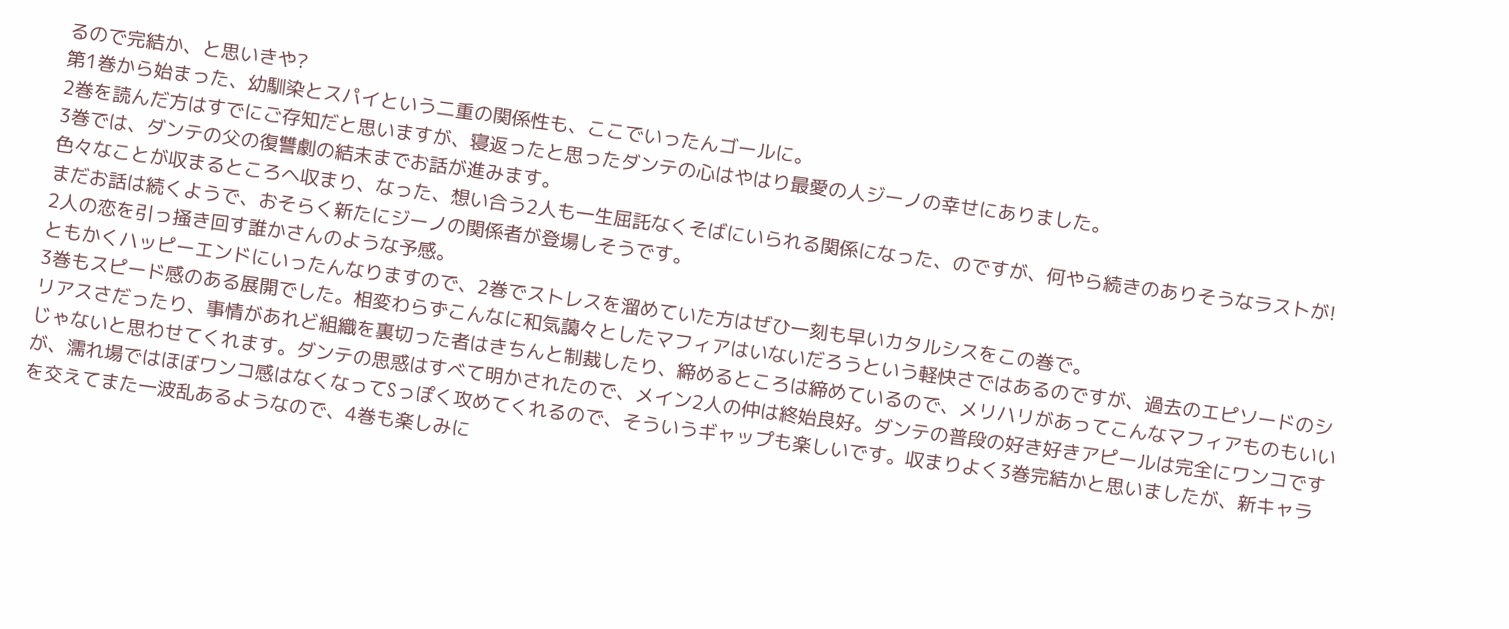るので完結か、と思いきや?
第1巻から始まった、幼馴染とスパイという二重の関係性も、ここでいったんゴールに。
2巻を読んだ方はすでにご存知だと思いますが、寝返ったと思ったダンテの心はやはり最愛の人ジーノの幸せにありました。
3巻では、ダンテの父の復讐劇の結末までお話が進みます。
色々なことが収まるところへ収まり、なった、想い合う2人も一生屈託なくそばにいられる関係になった、のですが、何やら続きのありそうなラストが!
まだお話は続くようで、おそらく新たにジーノの関係者が登場しそうです。
2人の恋を引っ掻き回す誰かさんのような予感。
ともかくハッピーエンドにいったんなりますので、2巻でストレスを溜めていた方はぜひ一刻も早いカタルシスをこの巻で。
3巻もスピード感のある展開でした。相変わらずこんなに和気藹々としたマフィアはいないだろうという軽快さではあるのですが、過去のエピソードのシリアスさだったり、事情があれど組織を裏切った者はきちんと制裁したり、締めるところは締めているので、メリハリがあってこんなマフィアものもいいじゃないと思わせてくれます。ダンテの思惑はすべて明かされたので、メイン2人の仲は終始良好。ダンテの普段の好き好きアピールは完全にワンコですが、濡れ場ではほぼワンコ感はなくなってSっぽく攻めてくれるので、そういうギャップも楽しいです。収まりよく3巻完結かと思いましたが、新キャラを交えてまた一波乱あるようなので、4巻も楽しみに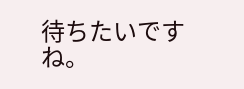待ちたいですね。